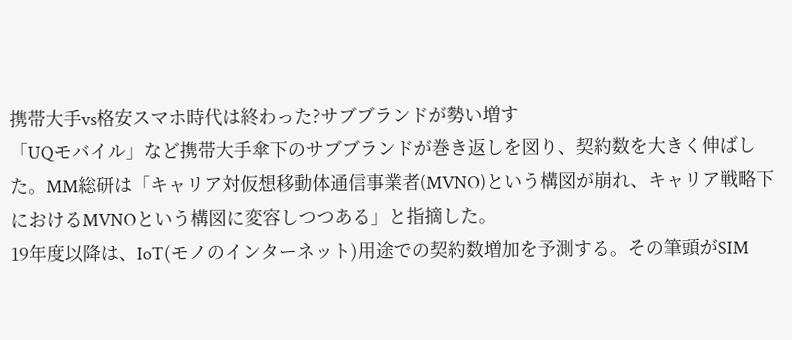携帯大手vs格安スマホ時代は終わった?サブブランドが勢い増す
「UQモバイル」など携帯大手傘下のサブブランドが巻き返しを図り、契約数を大きく伸ばした。MM総研は「キャリア対仮想移動体通信事業者(MVNO)という構図が崩れ、キャリア戦略下におけるMVNOという構図に変容しつつある」と指摘した。
19年度以降は、IoT(モノのインターネット)用途での契約数増加を予測する。その筆頭がSIM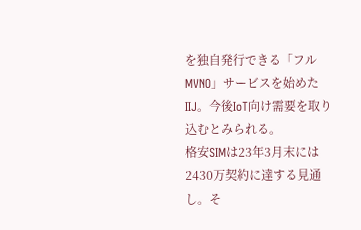を独自発行できる「フルMVNO」サービスを始めたIIJ。今後IoT向け需要を取り込むとみられる。
格安SIMは23年3月末には2430万契約に達する見通し。そ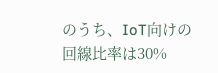のうち、IoT向けの回線比率は30%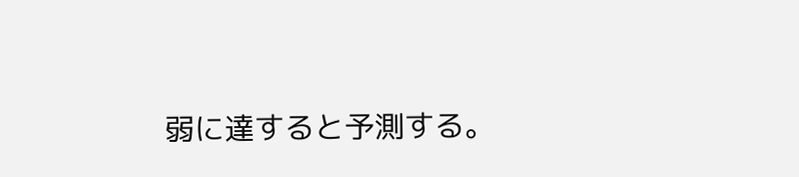弱に達すると予測する。